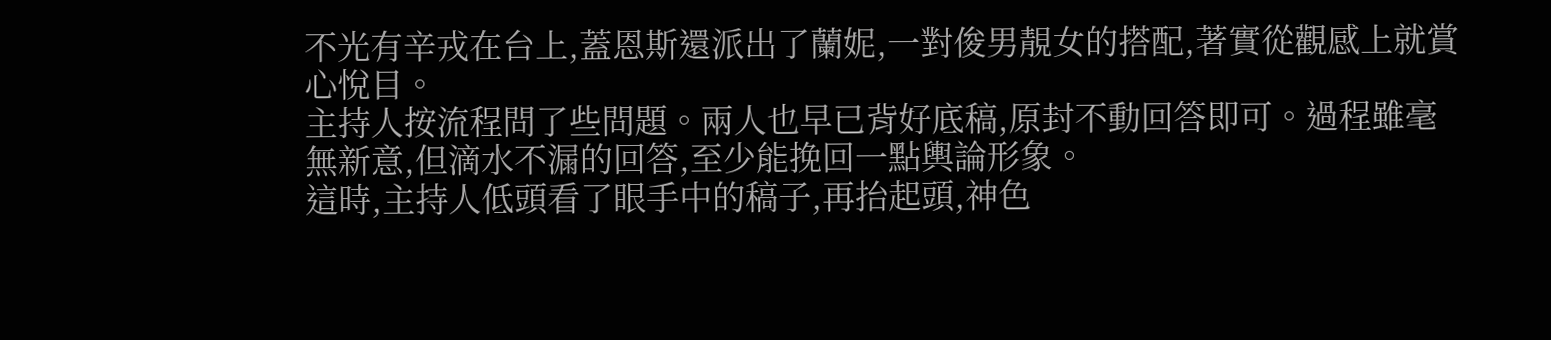不光有辛戎在台上,蓋恩斯還派出了蘭妮,一對俊男靚女的搭配,著實從觀感上就賞心悅目。
主持人按流程問了些問題。兩人也早已背好底稿,原封不動回答即可。過程雖毫無新意,但滴水不漏的回答,至少能挽回一點輿論形象。
這時,主持人低頭看了眼手中的稿子,再抬起頭,神色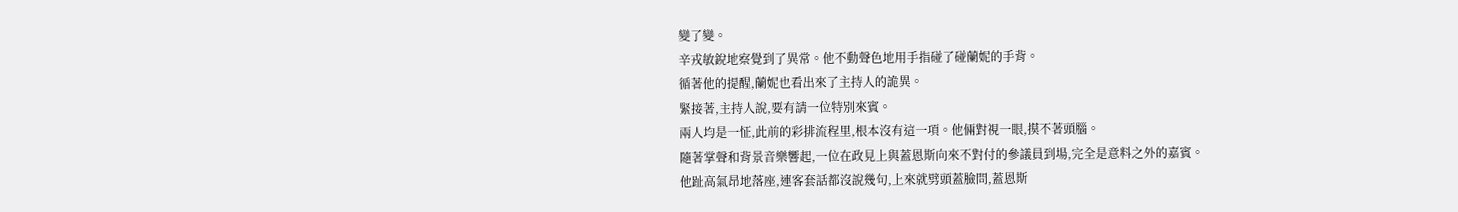變了變。
辛戎敏銳地察覺到了異常。他不動聲色地用手指碰了碰蘭妮的手背。
循著他的提醒,蘭妮也看出來了主持人的詭異。
緊接著,主持人說,要有請一位特別來賓。
兩人均是一怔,此前的彩排流程里,根本沒有這一項。他倆對視一眼,摸不著頭腦。
隨著掌聲和背景音樂響起,一位在政見上與蓋恩斯向來不對付的參議員到場,完全是意料之外的嘉賓。
他趾高氣昂地落座,連客套話都沒說幾句,上來就劈頭蓋臉問,蓋恩斯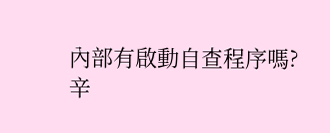內部有啟動自查程序嗎?
辛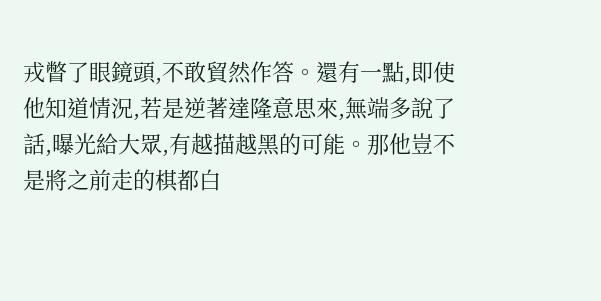戎瞥了眼鏡頭,不敢貿然作答。還有一點,即使他知道情況,若是逆著達隆意思來,無端多說了話,曝光給大眾,有越描越黑的可能。那他豈不是將之前走的棋都白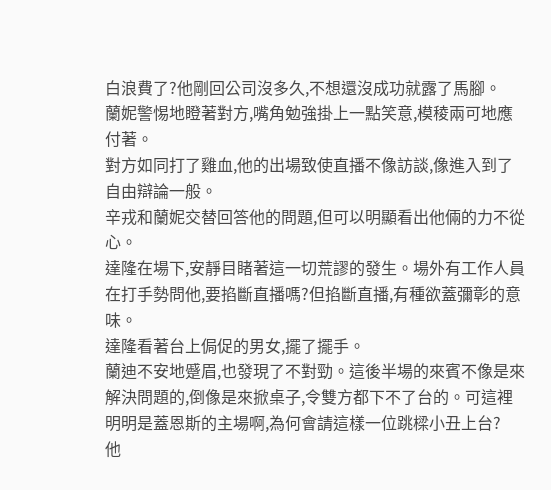白浪費了?他剛回公司沒多久,不想還沒成功就露了馬腳。
蘭妮警惕地瞪著對方,嘴角勉強掛上一點笑意,模稜兩可地應付著。
對方如同打了雞血,他的出場致使直播不像訪談,像進入到了自由辯論一般。
辛戎和蘭妮交替回答他的問題,但可以明顯看出他倆的力不從心。
達隆在場下,安靜目睹著這一切荒謬的發生。場外有工作人員在打手勢問他,要掐斷直播嗎?但掐斷直播,有種欲蓋彌彰的意味。
達隆看著台上侷促的男女,擺了擺手。
蘭迪不安地蹙眉,也發現了不對勁。這後半場的來賓不像是來解決問題的,倒像是來掀桌子,令雙方都下不了台的。可這裡明明是蓋恩斯的主場啊,為何會請這樣一位跳樑小丑上台?
他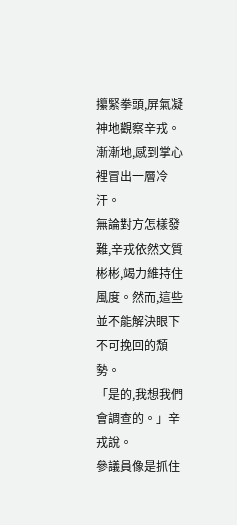攥緊拳頭,屏氣凝神地觀察辛戎。漸漸地,感到掌心裡冒出一層冷汗。
無論對方怎樣發難,辛戎依然文質彬彬,竭力維持住風度。然而,這些並不能解決眼下不可挽回的頹勢。
「是的,我想我們會調查的。」辛戎說。
參議員像是抓住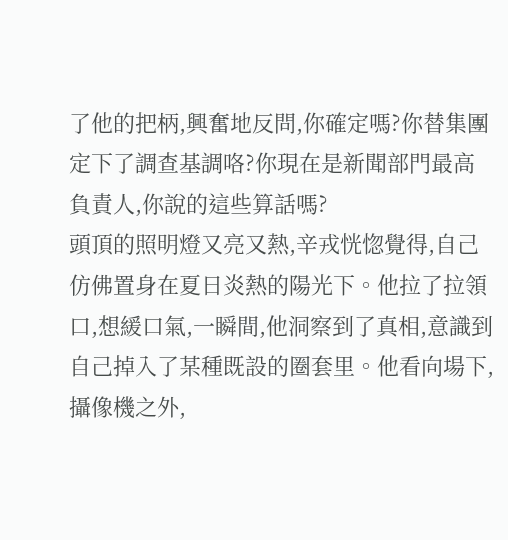了他的把柄,興奮地反問,你確定嗎?你替集團定下了調查基調咯?你現在是新聞部門最高負責人,你說的這些算話嗎?
頭頂的照明燈又亮又熱,辛戎恍惚覺得,自己仿佛置身在夏日炎熱的陽光下。他拉了拉領口,想緩口氣,一瞬間,他洞察到了真相,意識到自己掉入了某種既設的圈套里。他看向場下,攝像機之外,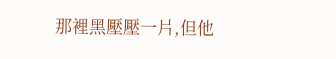那裡黑壓壓一片,但他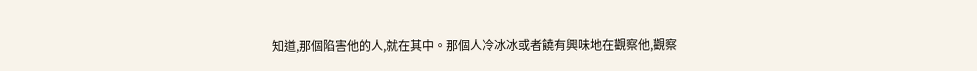知道,那個陷害他的人,就在其中。那個人冷冰冰或者饒有興味地在觀察他,觀察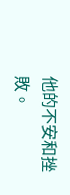他的不安和挫敗。